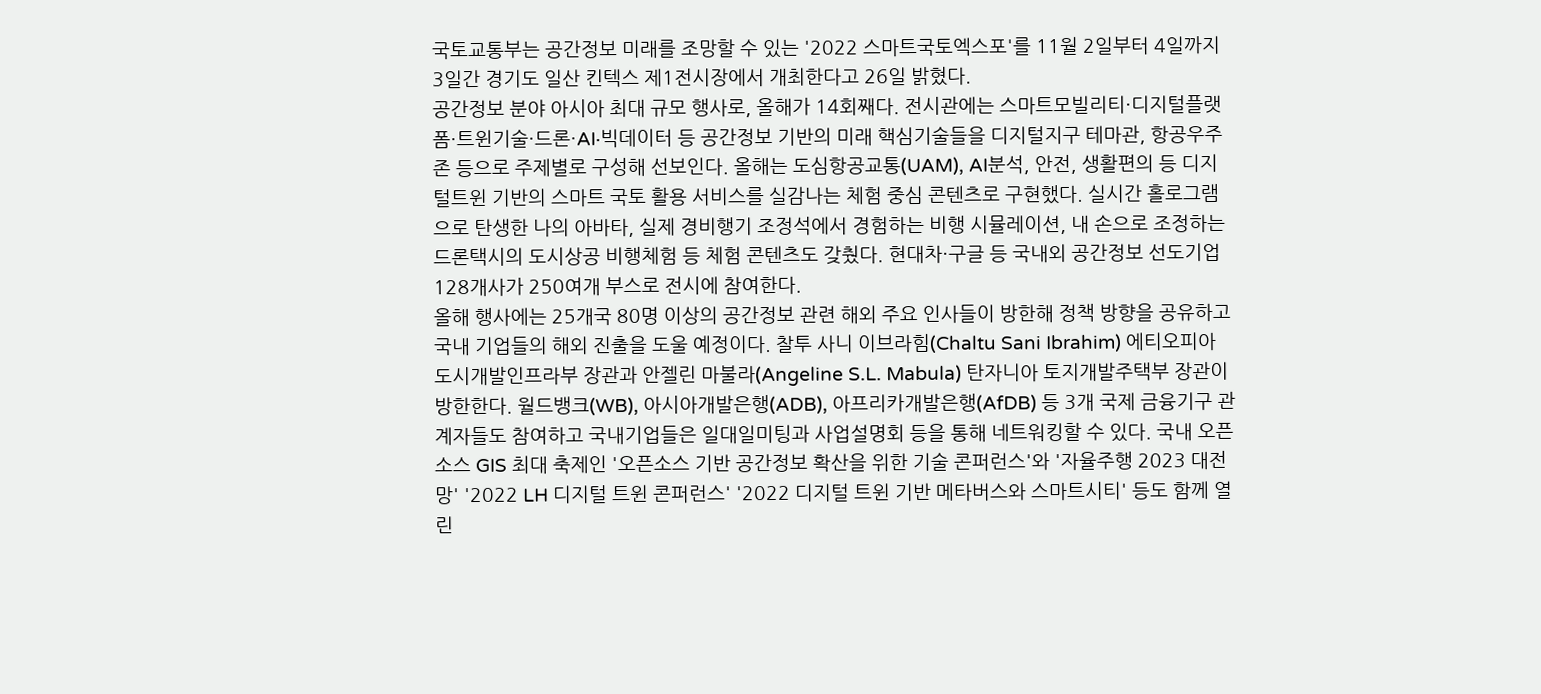국토교통부는 공간정보 미래를 조망할 수 있는 '2022 스마트국토엑스포'를 11월 2일부터 4일까지 3일간 경기도 일산 킨텍스 제1전시장에서 개최한다고 26일 밝혔다.
공간정보 분야 아시아 최대 규모 행사로, 올해가 14회째다. 전시관에는 스마트모빌리티·디지털플랫폼·트윈기술·드론·AI·빅데이터 등 공간정보 기반의 미래 핵심기술들을 디지털지구 테마관, 항공우주존 등으로 주제별로 구성해 선보인다. 올해는 도심항공교통(UAM), AI분석, 안전, 생활편의 등 디지털트윈 기반의 스마트 국토 활용 서비스를 실감나는 체험 중심 콘텐츠로 구현했다. 실시간 홀로그램으로 탄생한 나의 아바타, 실제 경비행기 조정석에서 경험하는 비행 시뮬레이션, 내 손으로 조정하는 드론택시의 도시상공 비행체험 등 체험 콘텐츠도 갖췄다. 현대차·구글 등 국내외 공간정보 선도기업 128개사가 250여개 부스로 전시에 참여한다.
올해 행사에는 25개국 80명 이상의 공간정보 관련 해외 주요 인사들이 방한해 정책 방향을 공유하고 국내 기업들의 해외 진출을 도울 예정이다. 찰투 사니 이브라힘(Chaltu Sani Ibrahim) 에티오피아 도시개발인프라부 장관과 안젤린 마불라(Angeline S.L. Mabula) 탄자니아 토지개발주택부 장관이 방한한다. 월드뱅크(WB), 아시아개발은행(ADB), 아프리카개발은행(AfDB) 등 3개 국제 금융기구 관계자들도 참여하고 국내기업들은 일대일미팅과 사업설명회 등을 통해 네트워킹할 수 있다. 국내 오픈소스 GIS 최대 축제인 '오픈소스 기반 공간정보 확산을 위한 기술 콘퍼런스'와 '자율주행 2023 대전망' '2022 LH 디지털 트윈 콘퍼런스' '2022 디지털 트윈 기반 메타버스와 스마트시티' 등도 함께 열린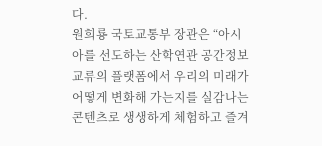다.
원희룡 국토교통부 장관은 “아시아를 선도하는 산학연관 공간정보 교류의 플랫폼에서 우리의 미래가 어떻게 변화해 가는지를 실감나는 콘텐츠로 생생하게 체험하고 즐겨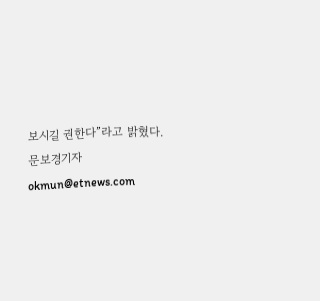보시길 권한다”라고 밝혔다.
문보경기자 okmun@etnews.com